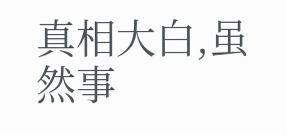真相大白,虽然事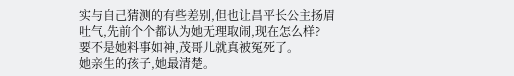实与自己猜测的有些差别,但也让昌平长公主扬眉吐气,先前个个都认为她无理取闹,现在怎么样?
要不是她料事如神,茂哥儿就真被冤死了。
她亲生的孩子,她最清楚。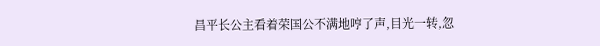昌平长公主看着荣国公不满地哼了声,目光一转,忽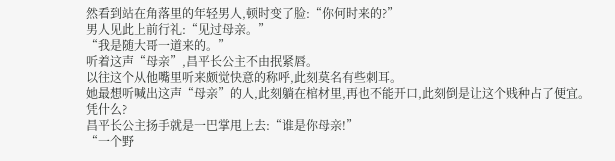然看到站在角落里的年轻男人,顿时变了脸:“你何时来的?”
男人见此上前行礼:“见过母亲。”
“我是随大哥一道来的。”
听着这声“母亲”,昌平长公主不由抿紧唇。
以往这个从他嘴里听来颇觉快意的称呼,此刻莫名有些刺耳。
她最想听喊出这声“母亲”的人,此刻躺在棺材里,再也不能开口,此刻倒是让这个贱种占了便宜。
凭什么?
昌平长公主扬手就是一巴掌甩上去:“谁是你母亲!”
“一个野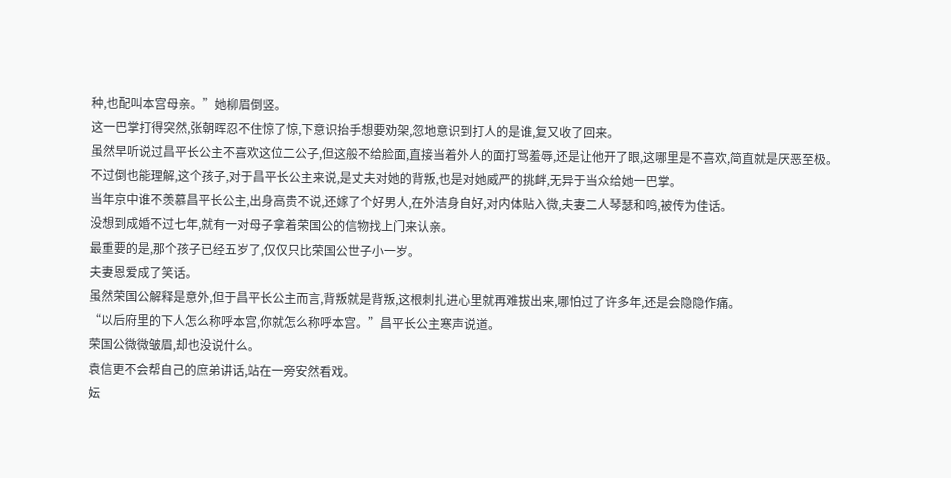种,也配叫本宫母亲。”她柳眉倒竖。
这一巴掌打得突然,张朝晖忍不住惊了惊,下意识抬手想要劝架,忽地意识到打人的是谁,复又收了回来。
虽然早听说过昌平长公主不喜欢这位二公子,但这般不给脸面,直接当着外人的面打骂羞辱,还是让他开了眼,这哪里是不喜欢,简直就是厌恶至极。
不过倒也能理解,这个孩子,对于昌平长公主来说,是丈夫对她的背叛,也是对她威严的挑衅,无异于当众给她一巴掌。
当年京中谁不羡慕昌平长公主,出身高贵不说,还嫁了个好男人,在外洁身自好,对内体贴入微,夫妻二人琴瑟和鸣,被传为佳话。
没想到成婚不过七年,就有一对母子拿着荣国公的信物找上门来认亲。
最重要的是,那个孩子已经五岁了,仅仅只比荣国公世子小一岁。
夫妻恩爱成了笑话。
虽然荣国公解释是意外,但于昌平长公主而言,背叛就是背叛,这根刺扎进心里就再难拔出来,哪怕过了许多年,还是会隐隐作痛。
“以后府里的下人怎么称呼本宫,你就怎么称呼本宫。”昌平长公主寒声说道。
荣国公微微皱眉,却也没说什么。
袁信更不会帮自己的庶弟讲话,站在一旁安然看戏。
妘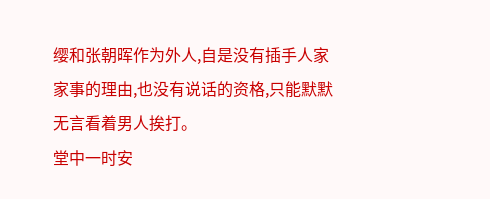缨和张朝晖作为外人,自是没有插手人家家事的理由,也没有说话的资格,只能默默无言看着男人挨打。
堂中一时安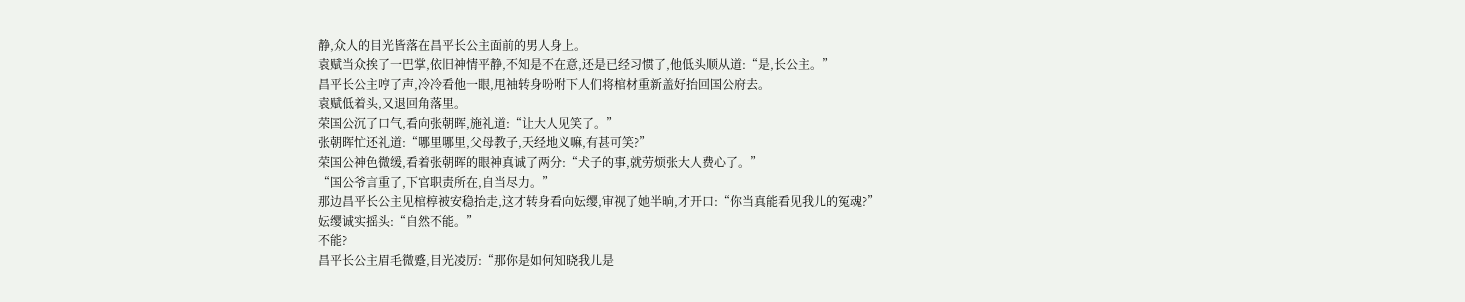静,众人的目光皆落在昌平长公主面前的男人身上。
袁赋当众挨了一巴掌,依旧神情平静,不知是不在意,还是已经习惯了,他低头顺从道:“是,长公主。”
昌平长公主哼了声,冷冷看他一眼,甩袖转身吩咐下人们将棺材重新盖好抬回国公府去。
袁赋低着头,又退回角落里。
荣国公沉了口气,看向张朝晖,施礼道:“让大人见笑了。”
张朝晖忙还礼道:“哪里哪里,父母教子,天经地义嘛,有甚可笑?”
荣国公神色微缓,看着张朝晖的眼神真诚了两分:“犬子的事,就劳烦张大人费心了。”
“国公爷言重了,下官职责所在,自当尽力。”
那边昌平长公主见棺椁被安稳抬走,这才转身看向妘缨,审视了她半晌,才开口:“你当真能看见我儿的冤魂?”
妘缨诚实摇头:“自然不能。”
不能?
昌平长公主眉毛微蹙,目光凌厉:“那你是如何知晓我儿是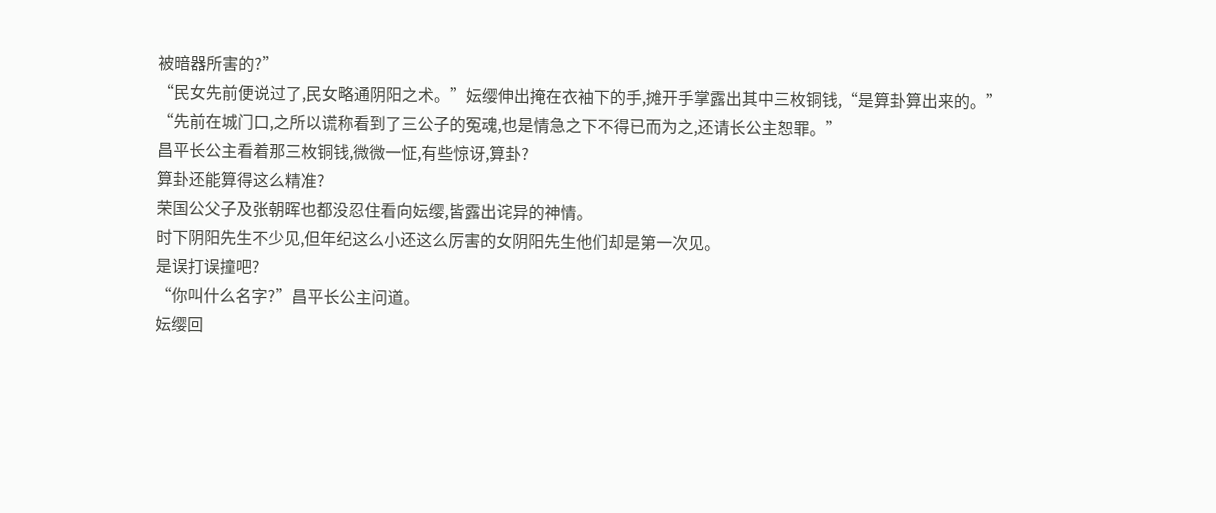被暗器所害的?”
“民女先前便说过了,民女略通阴阳之术。”妘缨伸出掩在衣袖下的手,摊开手掌露出其中三枚铜钱,“是算卦算出来的。”
“先前在城门口,之所以谎称看到了三公子的冤魂,也是情急之下不得已而为之,还请长公主恕罪。”
昌平长公主看着那三枚铜钱,微微一怔,有些惊讶,算卦?
算卦还能算得这么精准?
荣国公父子及张朝晖也都没忍住看向妘缨,皆露出诧异的神情。
时下阴阳先生不少见,但年纪这么小还这么厉害的女阴阳先生他们却是第一次见。
是误打误撞吧?
“你叫什么名字?”昌平长公主问道。
妘缨回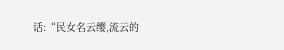话:“民女名云缨,流云的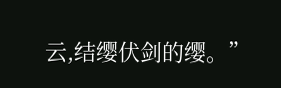云,结缨伏剑的缨。”